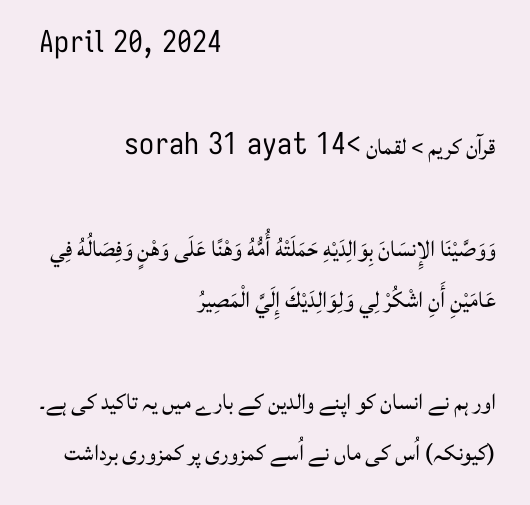April 20, 2024

قرآن کریم > لقمان >sorah 31 ayat 14

وَوَصَّيْنَا الإِنسَانَ بِوَالِدَيْهِ حَمَلَتْهُ أُمُّهُ وَهْنًا عَلَى وَهْنٍ وَفِصَالُهُ فِي عَامَيْنِ أَنِ اشْكُرْ لِي وَلِوَالِدَيْكَ إِلَيَّ الْمَصِيرُ

اور ہم نے انسان کو اپنے والدین کے بارے میں یہ تاکید کی ہے۔ (کیونکہ) اُس کی ماں نے اُسے کمزوری پر کمزوری برداشت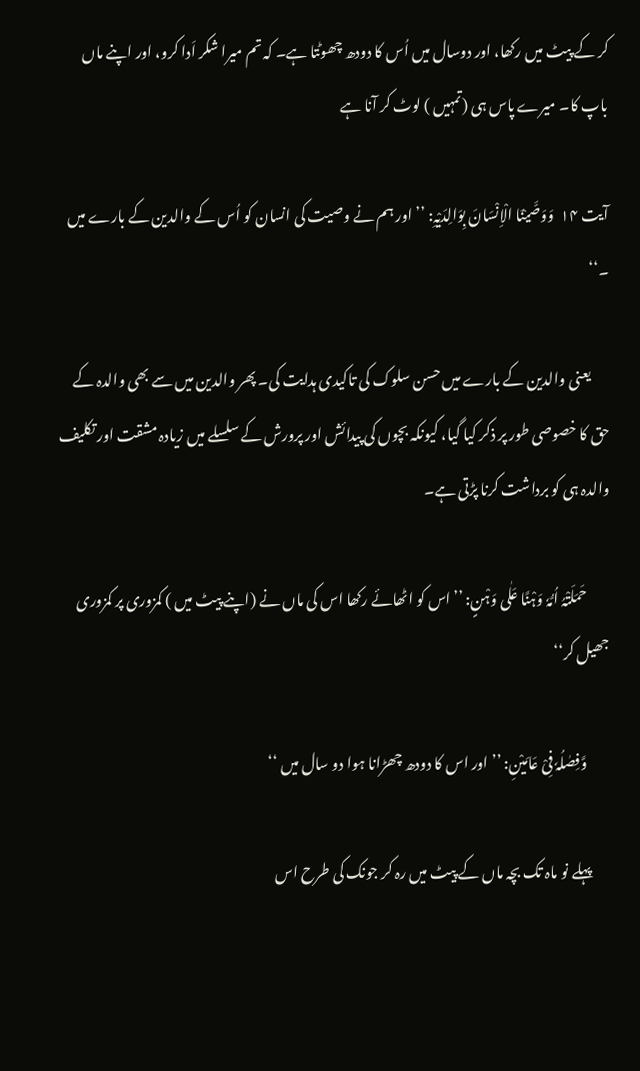کر کے پیٹ میں رکھا، اور دوسال میں اُس کا دودھ چھوٹتا ہے۔ کہ تم میرا شکر اَدا کرو، اور اپنے ماں باپ کا۔ میرے پاس ہی (تمہیں ) لوٹ کر آنا ہے

آیت ۱۴  وَوَصَّیْنَا الْاِنْسَانَ بِوَالِدَیْہِ: ’’اور ہم نے وصیت کی انسان کو اُس کے والدین کے بارے میں ۔‘‘

      یعنی والدین کے بارے میں حسن سلوک کی تاکیدی ہدایت کی۔ پھر والدین میں سے بھی والدہ کے حق کا خصوصی طور پر ذکر کیا گیا، کیونکہ بچوں کی پیدائش اور پرورش کے سلسلے میں زیادہ مشقت اور تکلیف والدہ ہی کو برداشت کرنا پڑتی ہے۔

        حَمَلَتْہُ اُمُّہٗ وَہْنًا عَلٰی وَہْنٍ: ’’اس کو اٹھائے رکھا اس کی ماں نے (اپنے پیٹ میں ) کمزوری پر کمزوری جھیل کر‘‘

        وَّفِصٰلُہٗ فِیْ عَامَیْنِ: ’’اور اس کا دودھ چھڑانا ہوا دو سال میں ‘‘

      پہلے نو ماہ تک بچہ ماں کے پیٹ میں رہ کر جونک کی طرح اس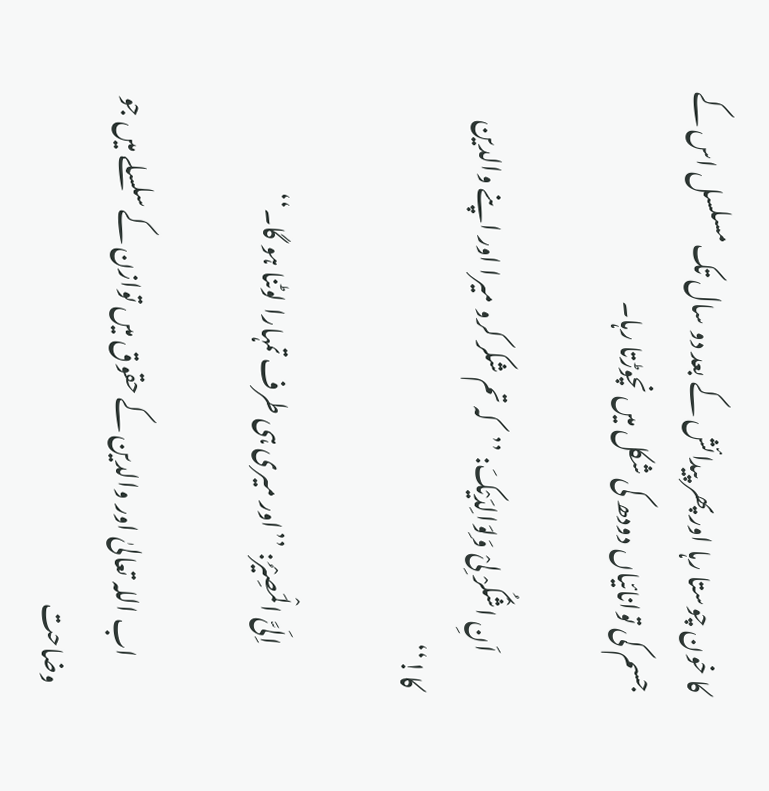کا خون چوستا رہا اور پھر پیدائش کے بعد دو سال تک مسلسل اس کے جسم کی توانائیاں دودھ کی شکل میں نچوڑتا رہا۔

        اَنِ اشْکُرْ لِیْ وَلِوَالِدَیْکَ: ’’کہ تم شکر کرو میرا اور اپنے والدین کا!‘‘

         اِلَیَّ الْمَصِیْرُ: ’’اور میری ہی طرف تمہارا لوٹنا ہو گا۔‘‘

      اب اللہ تعالیٰ اور والدین کے حقوق میں توازن کے سلسلے میں جو وضاحت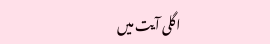اگلی آیت میں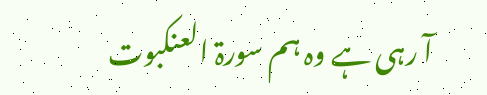آ رہی ہے وہ ہم سورۃ العنکبوت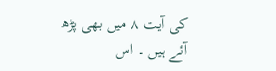کی آیت ۸ میں بھی پڑھ آئے ہیں ۔ اس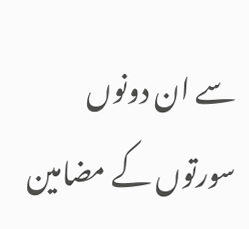سے ان دونوں سورتوں کے مضامین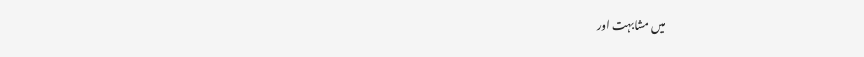میں مشابہت اور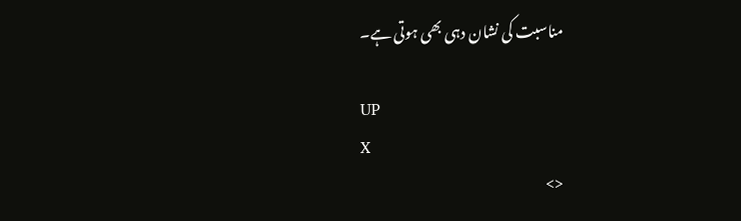مناسبت کی نشان دہی بھی ہوتی ہے۔

UP
X
<>